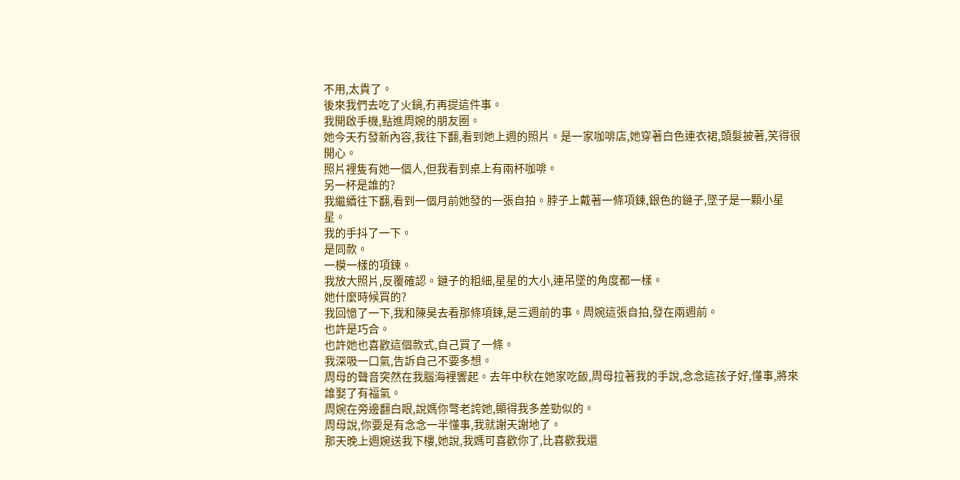不用,太貴了。
後來我們去吃了火鍋,冇再提這件事。
我開啟手機,點進周婉的朋友圈。
她今天冇發新內容,我往下翻,看到她上週的照片。是一家咖啡店,她穿著白色連衣裙,頭髮披著,笑得很開心。
照片裡隻有她一個人,但我看到桌上有兩杯咖啡。
另一杯是誰的?
我繼續往下翻,看到一個月前她發的一張自拍。脖子上戴著一條項鍊,銀色的鏈子,墜子是一顆小星星。
我的手抖了一下。
是同款。
一模一樣的項鍊。
我放大照片,反覆確認。鏈子的粗細,星星的大小,連吊墜的角度都一樣。
她什麼時候買的?
我回憶了一下,我和陳昊去看那條項鍊,是三週前的事。周婉這張自拍,發在兩週前。
也許是巧合。
也許她也喜歡這個款式,自己買了一條。
我深吸一口氣,告訴自己不要多想。
周母的聲音突然在我腦海裡響起。去年中秋在她家吃飯,周母拉著我的手說,念念這孩子好,懂事,將來誰娶了有福氣。
周婉在旁邊翻白眼,說媽你彆老誇她,顯得我多差勁似的。
周母說,你要是有念念一半懂事,我就謝天謝地了。
那天晚上週婉送我下樓,她說,我媽可喜歡你了,比喜歡我還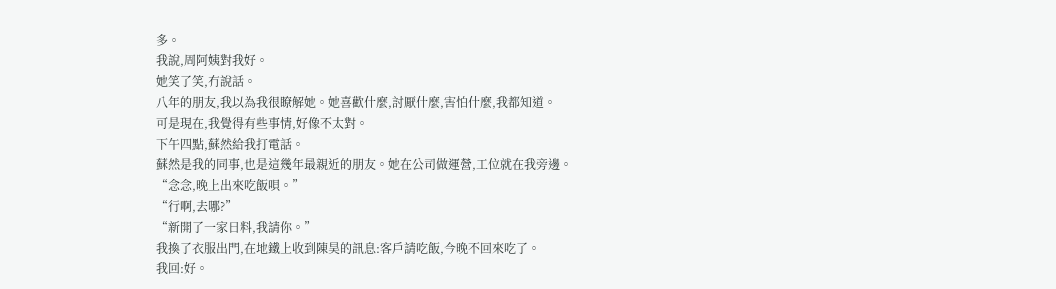多。
我說,周阿姨對我好。
她笑了笑,冇說話。
八年的朋友,我以為我很瞭解她。她喜歡什麼,討厭什麼,害怕什麼,我都知道。
可是現在,我覺得有些事情,好像不太對。
下午四點,蘇然給我打電話。
蘇然是我的同事,也是這幾年最親近的朋友。她在公司做運營,工位就在我旁邊。
“念念,晚上出來吃飯唄。”
“行啊,去哪?”
“新開了一家日料,我請你。”
我換了衣服出門,在地鐵上收到陳昊的訊息:客戶請吃飯,今晚不回來吃了。
我回:好。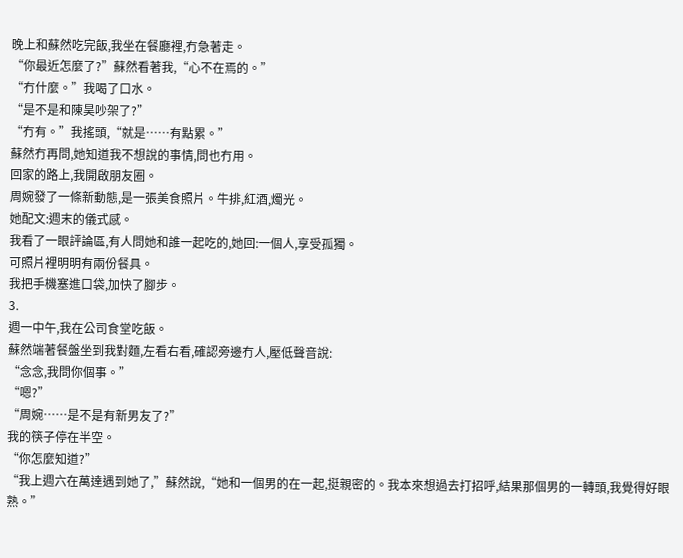晚上和蘇然吃完飯,我坐在餐廳裡,冇急著走。
“你最近怎麼了?”蘇然看著我,“心不在焉的。”
“冇什麼。”我喝了口水。
“是不是和陳昊吵架了?”
“冇有。”我搖頭,“就是……有點累。”
蘇然冇再問,她知道我不想說的事情,問也冇用。
回家的路上,我開啟朋友圈。
周婉發了一條新動態,是一張美食照片。牛排,紅酒,燭光。
她配文:週末的儀式感。
我看了一眼評論區,有人問她和誰一起吃的,她回:一個人,享受孤獨。
可照片裡明明有兩份餐具。
我把手機塞進口袋,加快了腳步。
3.
週一中午,我在公司食堂吃飯。
蘇然端著餐盤坐到我對麵,左看右看,確認旁邊冇人,壓低聲音說:
“念念,我問你個事。”
“嗯?”
“周婉……是不是有新男友了?”
我的筷子停在半空。
“你怎麼知道?”
“我上週六在萬達遇到她了,”蘇然說,“她和一個男的在一起,挺親密的。我本來想過去打招呼,結果那個男的一轉頭,我覺得好眼熟。”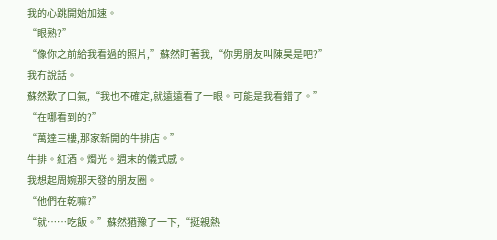我的心跳開始加速。
“眼熟?”
“像你之前給我看過的照片,”蘇然盯著我,“你男朋友叫陳昊是吧?”
我冇說話。
蘇然歎了口氣,“我也不確定,就遠遠看了一眼。可能是我看錯了。”
“在哪看到的?”
“萬達三樓,那家新開的牛排店。”
牛排。紅酒。燭光。週末的儀式感。
我想起周婉那天發的朋友圈。
“他們在乾嘛?”
“就……吃飯。”蘇然猶豫了一下,“挺親熱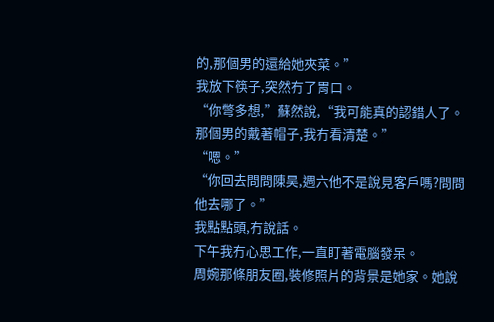的,那個男的還給她夾菜。”
我放下筷子,突然冇了胃口。
“你彆多想,”蘇然說,“我可能真的認錯人了。那個男的戴著帽子,我冇看清楚。”
“嗯。”
“你回去問問陳昊,週六他不是說見客戶嗎?問問他去哪了。”
我點點頭,冇說話。
下午我冇心思工作,一直盯著電腦發呆。
周婉那條朋友圈,裝修照片的背景是她家。她說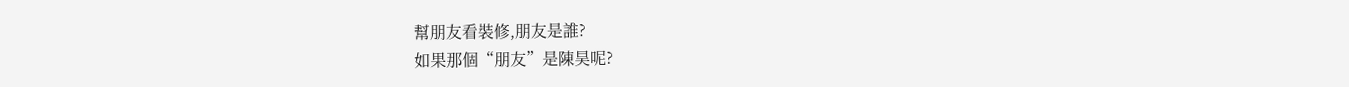幫朋友看裝修,朋友是誰?
如果那個“朋友”是陳昊呢?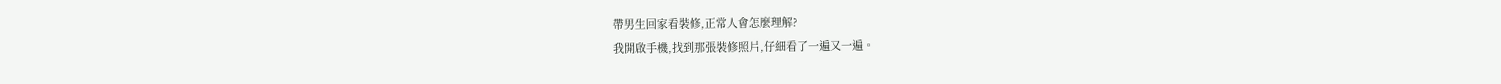帶男生回家看裝修,正常人會怎麼理解?
我開啟手機,找到那張裝修照片,仔細看了一遍又一遍。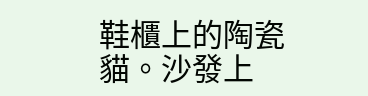鞋櫃上的陶瓷貓。沙發上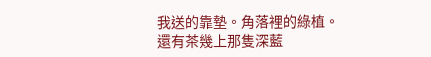我送的靠墊。角落裡的綠植。
還有茶幾上那隻深藍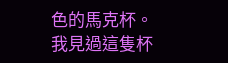色的馬克杯。
我見過這隻杯